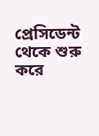প্রেসিডেন্ট থেকে শুরু করে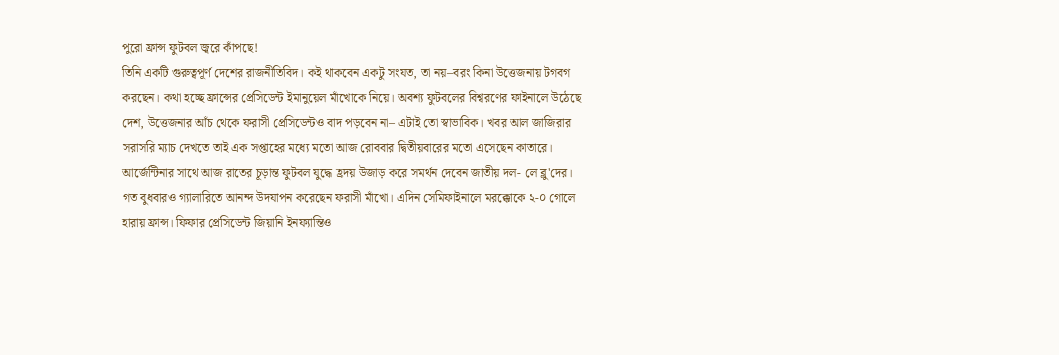পুরো ফ্রান্স ফুটবল জ্বরে কাঁপছে!
তিনি একটি গুরুত্বপূর্ণ দেশের রাজনীতিবিদ। কই থাকবেন একটু সংযত, তা নয়–বরং কিনা উত্তেজনায় টগবগ করছেন। কথা হচ্ছে ফ্রান্সের প্রেসিডেন্ট ইমানুয়েল মাঁখোকে নিয়ে। অবশ্য ফুটবলের বিশ্বরণের ফাইনালে উঠেছে দেশ, উত্তেজনার আঁচ থেকে ফরাসী প্রেসিডেন্টও বাদ পড়বেন না– এটাই তো স্বাভাবিক। খবর আল জাজিরার
সরাসরি ম্যাচ দেখতে তাই এক সপ্তাহের মধ্যে মতো আজ রোববার দ্বিতীয়বারের মতো এসেছেন কাতারে। আর্জেন্টিনার সাথে আজ রাতের চূড়ান্ত ফুটবল যুদ্ধে হ্রদয় উজাড় করে সমর্থন দেবেন জাতীয় দল- লে ব্লু'দের।
গত বুধবারও গ্যালারিতে আনন্দ উদযাপন করেছেন ফরাসী মাঁখো। এদিন সেমিফাইনালে মরক্কোকে ২-০ গোলে হারায় ফ্রান্স। ফিফার প্রেসিডেন্ট জিয়ানি ইনফ্যান্তিও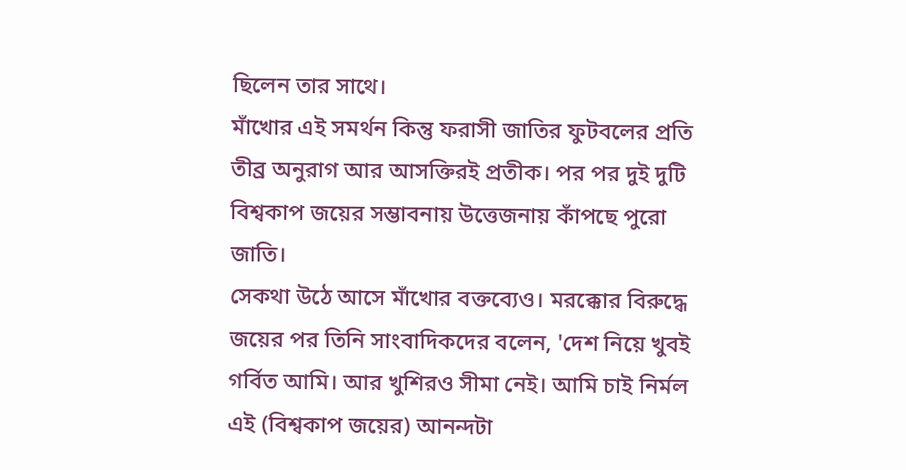ছিলেন তার সাথে।
মাঁখোর এই সমর্থন কিন্তু ফরাসী জাতির ফুটবলের প্রতি তীব্র অনুরাগ আর আসক্তিরই প্রতীক। পর পর দুই দুটি বিশ্বকাপ জয়ের সম্ভাবনায় উত্তেজনায় কাঁপছে পুরো জাতি।
সেকথা উঠে আসে মাঁখোর বক্তব্যেও। মরক্কোর বিরুদ্ধে জয়ের পর তিনি সাংবাদিকদের বলেন, 'দেশ নিয়ে খুবই গর্বিত আমি। আর খুশিরও সীমা নেই। আমি চাই নির্মল এই (বিশ্বকাপ জয়ের) আনন্দটা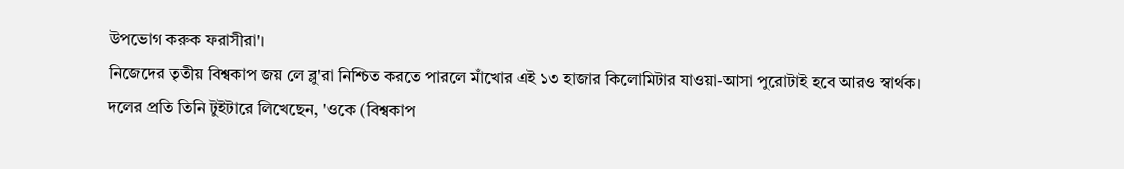উপভোগ করুক ফরাসীরা'।
নিজেদের তৃতীয় বিশ্বকাপ জয় লে ব্লু'রা নিশ্চিত করতে পারলে মাঁখোর এই ১৩ হাজার কিলোমিটার যাওয়া-আসা পুরোটাই হবে আরও স্বার্থক।
দলের প্রতি তিনি টুইটারে লিখেছেন, 'ওকে (বিশ্বকাপ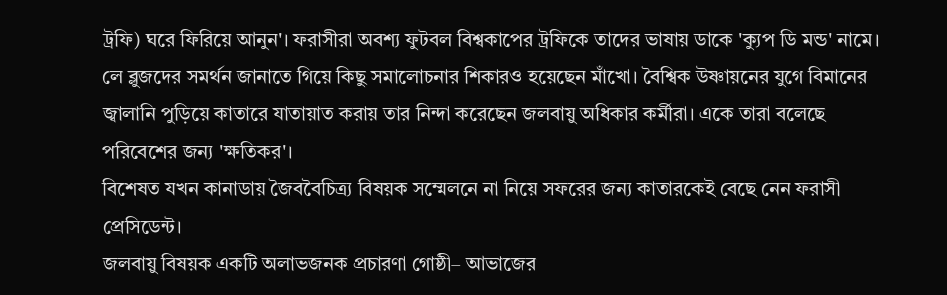ট্রফি) ঘরে ফিরিয়ে আনুন'। ফরাসীরা অবশ্য ফুটবল বিশ্বকাপের ট্রফিকে তাদের ভাষায় ডাকে 'ক্যুপ ডি মন্ড' নামে।
লে ব্লুজদের সমর্থন জানাতে গিয়ে কিছু সমালোচনার শিকারও হয়েছেন মাঁখো। বৈশ্বিক উষ্ণায়নের যুগে বিমানের জ্বালানি পুড়িয়ে কাতারে যাতায়াত করায় তার নিন্দা করেছেন জলবায়ু অধিকার কর্মীরা। একে তারা বলেছে পরিবেশের জন্য 'ক্ষতিকর'।
বিশেষত যখন কানাডায় জৈববৈচিত্র্য বিষয়ক সম্মেলনে না নিয়ে সফরের জন্য কাতারকেই বেছে নেন ফরাসী প্রেসিডেন্ট।
জলবায়ু বিষয়ক একটি অলাভজনক প্রচারণা গোষ্ঠী– আভাজের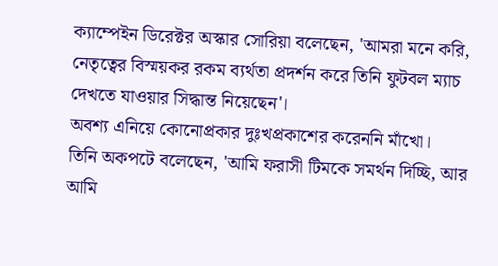ক্যাম্পেইন ডিরেক্টর অস্কার সোরিয়া বলেছেন, 'আমরা মনে করি, নেতৃত্বের বিস্ময়কর রকম ব্যর্থতা প্রদর্শন করে তিনি ফুটবল ম্যাচ দেখতে যাওয়ার সিদ্ধান্ত নিয়েছেন'।
অবশ্য এনিয়ে কোনোপ্রকার দুঃখপ্রকাশের করেননি মাঁখো।
তিনি অকপটে বলেছেন, 'আমি ফরাসী টিমকে সমর্থন দিচ্ছি, আর আমি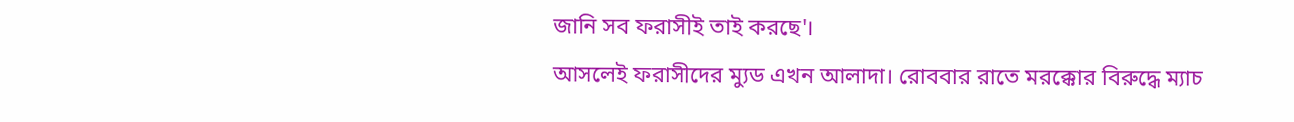জানি সব ফরাসীই তাই করছে'।
আসলেই ফরাসীদের ম্যুড এখন আলাদা। রোববার রাতে মরক্কোর বিরুদ্ধে ম্যাচ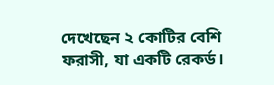দেখেছেন ২ কোটির বেশি ফরাসী, যা একটি রেকর্ড।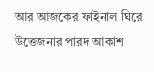আর আজকের ফাইনাল ঘিরে উত্তেজনার পারদ আকাশ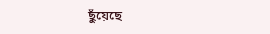ছুঁয়েছে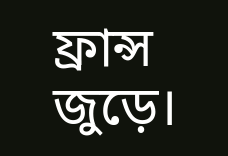ফ্রান্স জুড়ে।